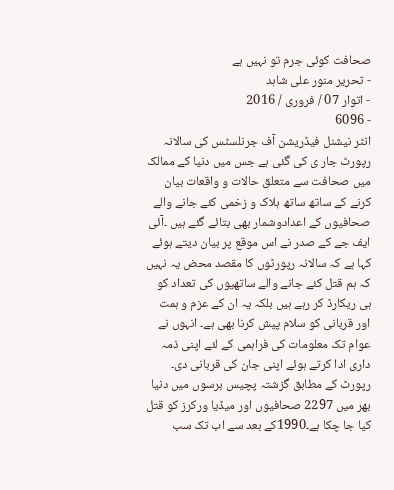صحافت کوئی جرم تو نہیں ہے
- تحریر منور علی شاہد
- اتوار 07 / فروری / 2016
- 6096
انٹر نیشنل فیڈریشن آف جرنلسٹس کی سالانہ رپورٹ جار ی کی گئی ہے جس میں دنیا کے ممالک میں صحافت سے متعلق حالات و واقعات بیان کرنے کے ساتھ ساتھ ہلاک و زخمی کئے جانے والے صحافیوں کے اعدادوشمار بھی بتائے گئے ہیں ۔آئی ایف جے کے صدر نے اس موقع پر بیان دیتے ہوئے کہا ہے کہ سالانہ رپورٹوں کا مقصد محض یہ نہیں کہ ہم قتل کئے جانے والے ساتھیوں کی تعداد کو ہی ریکارڈ کر رہے ہیں بلکہ یہ ان کے عزم و ہمت اور قربانی کو سلام پیش کرنا بھی ہے۔ انہوں نے عوام تک معلومات کی فراہمی کے لئے اپنی ذمہ داری ادا کرتے ہوئے اپنی جان کی قربانی دی۔
رپورٹ کے مطابق گزشتہ پچیس برسوں میں دنیا بھر میں 2297 صحافیوں اور میڈیا ورکرز کو قتل کیا جا چکا ہے۔1990کے بعد سے اب تک سب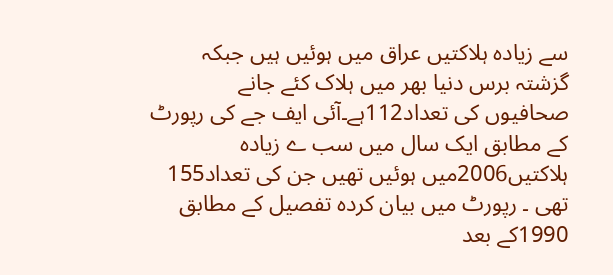سے زیادہ ہلاکتیں عراق میں ہوئیں ہیں جبکہ گزشتہ برس دنیا بھر میں ہلاک کئے جانے صحافیوں کی تعداد112ہے۔آئی ایف جے کی رپورٹ کے مطابق ایک سال میں سب ے زیادہ ہلاکتیں2006میں ہوئیں تھیں جن کی تعداد155 تھی ۔ رپورٹ میں بیان کردہ تفصیل کے مطابق 1990کے بعد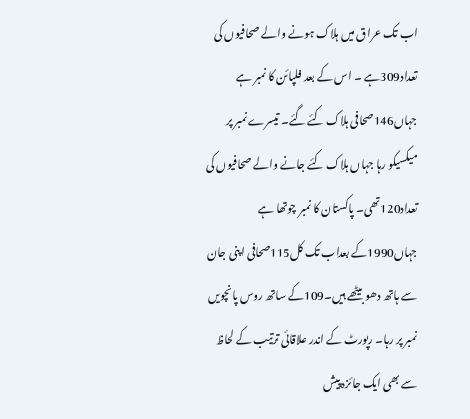اب تک عراق میں ہلاک ہونے والے صحافیوں کی تعداد309ہے ۔ اس کے بعد فلپائن کا نمبر ہے جہاں146صحافی ہلاک کئے گئے۔ تیسرے نمبر پر میکسیکو رہا جہاں ہلاک کئے جانے والے صحافیوں کی تعداد120تھی۔ پاکستان کا نمبر چوتھا ہے جہاں1990کے بعداب تک کل115صحافی اپنی جان سے ہاتھ دھو بیٹھے ہیں۔109کے ساتھ روس پانچویں نمبر پر رہا۔ رپورٹ کے اندر علاقائی ترتیب کے لحاظ سے بھی ایک جائزہ پیش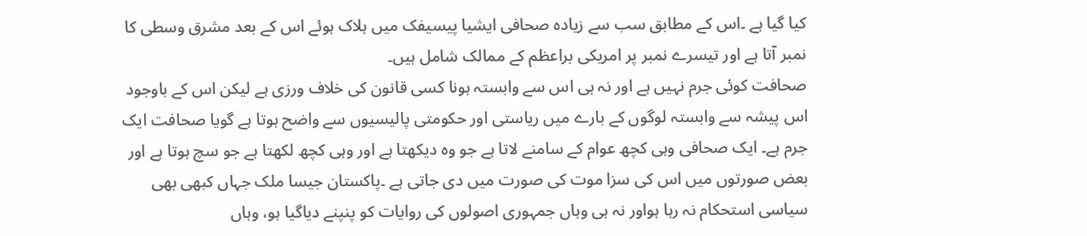کیا گیا ہے ۔اس کے مطابق سب سے زیادہ صحافی ایشیا پیسیفک میں ہلاک ہوئے اس کے بعد مشرق وسطی کا نمبر آتا ہے اور تیسرے نمبر پر امریکی براعظم کے ممالک شامل ہیں۔
صحافت کوئی جرم نہیں ہے اور نہ ہی اس سے وابستہ ہونا کسی قانون کی خلاف ورزی ہے لیکن اس کے باوجود اس پیشہ سے وابستہ لوگوں کے بارے میں ریاستی اور حکومتی پالیسیوں سے واضح ہوتا ہے گویا صحافت ایک جرم ہے۔ ایک صحافی وہی کچھ عوام کے سامنے لاتا ہے جو وہ دیکھتا ہے اور وہی کچھ لکھتا ہے جو سچ ہوتا ہے اور بعض صورتوں میں اس کی سزا موت کی صورت میں دی جاتی ہے ۔پاکستان جیسا ملک جہاں کبھی بھی سیاسی استحکام نہ رہا ہواور نہ ہی وہاں جمہوری اصولوں کی روایات کو پنپنے دیاگیا ہو، وہاں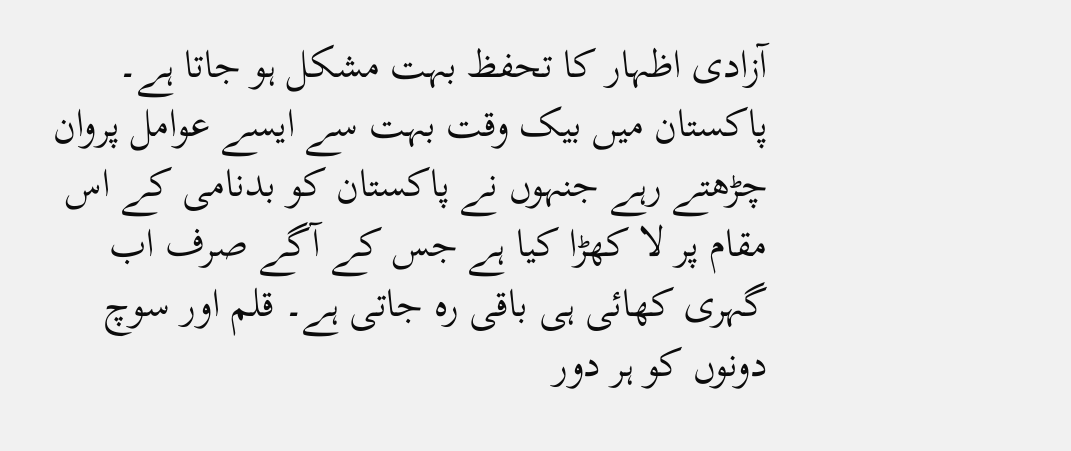آزادی اظہار کا تحفظ بہت مشکل ہو جاتا ہے۔ پاکستان میں بیک وقت بہت سے ایسے عوامل پروان چڑھتے رہے جنہوں نے پاکستان کو بدنامی کے اس مقام پر لا کھڑا کیا ہے جس کے آگے صرف اب گہری کھائی ہی باقی رہ جاتی ہے۔ قلم اور سوچ دونوں کو ہر دور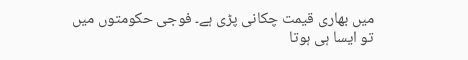میں بھاری قیمت چکانی پڑی ہے۔ فوجی حکومتوں میں تو ایسا ہی ہوتا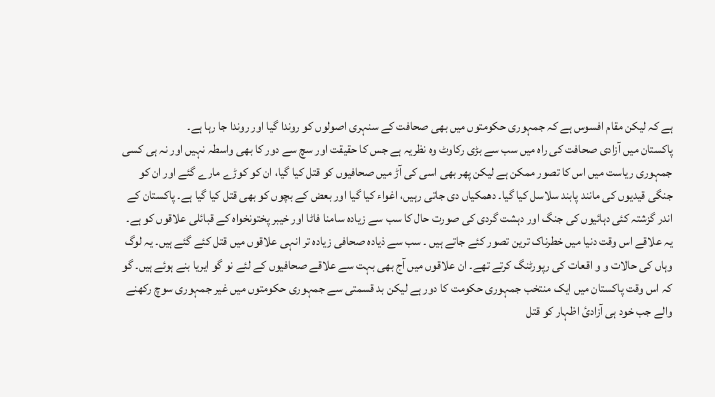ہے کہ لیکن مقام افسوس ہے کہ جمہوری حکومتوں میں بھی صحافت کے سنہری اصولوں کو روندا گیا اور روندا جا رہا ہے۔
پاکستان میں آزادی صحافت کی راہ میں سب سے بڑی رکاوٹ وہ نظریہ ہے جس کا حقیقت اور سچ سے دور کا بھی واسطہ نہیں اور نہ ہی کسی جمہوری ریاست میں اس کا تصور ممکن ہے لیکن پھر بھی اسی کی آڑ میں صحافیوں کو قتل کیا گیا، ان کو کوڑے مارے گئے اور ان کو جنگی قیدیوں کی مانند پابند سلاسل کیا گیا۔ دھمکیاں دی جاتی رہیں، اغواء کیا گیا اور بعض کے بچوں کو بھی قتل کیا گیا ہے۔ پاکستان کے اندر گزشتہ کئی دہائیوں کی جنگ اور دہشت گردی کی صورت حال کا سب سے زیادہ سامنا فاٹا اور خیبر پختونخواہ کے قبائلی علاقوں کو ہے۔ یہ علاقے اس وقت دنیا میں خطرناک ترین تصور کئے جاتے ہیں ۔ سب سے ذیادہ صحافی زیادہ تر انہی علاقوں میں قتل کئے گئے ہیں۔ یہ لوگ وہاں کی حالات و و اقعات کی رپورٹنگ کرتے تھے۔ ان علاقوں میں آج بھی بہت سے علاقے صحافیوں کے لئے نو گو ایریا بنے ہوئے ہیں۔ گو کہ اس وقت پاکستان میں ایک منتخب جمہوری حکومت کا دور ہے لیکن بد قسمتی سے جمہوری حکومتوں میں غیر جمہوری سوچ رکھنے والے جب خود ہی آزادئ اظہار کو قتل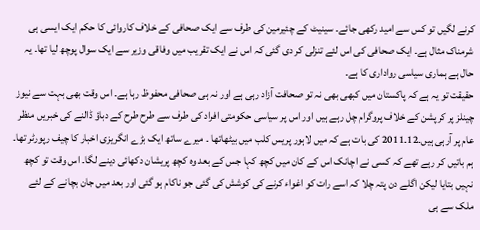کرنے لگیں تو کس سے امید رکھی جائے۔ سینیٹ کے چئیرمین کی طرف سے ایک صحافی کے خلاف کاروائی کا حکم ایک ایسی ہی شرمناک مثال ہے۔ ایک صحافی کی اس لئے تنزلی کر دی گئی کہ اس نے ایک تقریب میں وفاقی وزیر سے ایک سوال پوچھ لیا تھا۔ یہ حال ہے ہماری سیاسی رواداری کا ہے۔
حقیقت تو یہ ہے کہ پاکستان میں کبھی بھی نہ تو صحافت آزاد رہی ہے اور نہ ہی صحافی محفوظ رہا ہے۔ اس وقت بھی بہت سے نیوز چینلز پر کرپشن کے خلاف پروگرام چل رہے ہیں اور اس پر سیاسی حکومتی افراد کی طرف سے طرح طرح کے دباؤ ڈالنے کی خبریں منظر عام پر آرہی ہیں۔12۔2011 کی بات ہے کہ میں لاہور پریس کلب میں بیٹھاتھا ۔ میرے ساتھ ایک بڑے انگریزی اخبار کا چیف رپورٹر تھا۔ ہم باتیں کر رہے تھے کہ کسی نے اچانک اس کے کان میں کچھ کہا جس کے بعد وہ کچھ پریشان دکھائی دینے لگا۔ اس وقت تو کچھ نہیں بتایا لیکن اگلے دن پتہ چلا کہ اسے رات کو اغواء کرنے کی کوشش کی گئی جو ناکام ہو گئی اور بعد میں جان بچانے کے لئے ملک سے ہی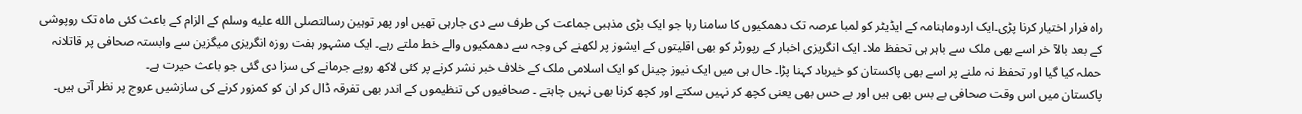راہ فرار اختیار کرنا پڑی۔ایک اردوماہنامہ کے ایڈیٹر کو لمبا عرصہ تک دھمکیوں کا سامنا رہا جو ایک بڑی مذہبی جماعت کی طرف سے دی جارہی تھیں اور پھر توہین رسالتصلى الله عليه وسلم کے الزام کے باعث کئی ماہ تک روپوشی کے بعد بالآ خر اسے بھی ملک سے باہر ہی تحفظ ملا۔ ایک انگریزی اخبار کے رپورٹر کو بھی اقلیتوں کے ایشوز پر لکھنے کی وجہ سے دھمکیوں والے خط ملتے رہے۔ ایک مشہور ہفت روزہ انگریزی میگزین سے وابستہ صحافی پر قاتلانہ حملہ کیا گیا اور تحفظ نہ ملنے پر اسے بھی پاکستان کو خیرباد کہنا پڑا۔ حال ہی میں ایک نیوز چینل کو ایک اسلامی ملک کے خلاف خبر نشر کرنے پر کئی لاکھ روپے جرمانے کی سزا دی گئی جو باعث حیرت ہے۔
پاکستان میں اس وقت صحافی بے بس بھی ہیں اور بے حس بھی یعنی کچھ کر نہیں سکتے اور کچھ کرنا بھی نہیں چاہتے ۔ صحافیوں کی تنظیموں کے اندر بھی تفرقہ ڈال کر ان کو کمزور کرنے کی سازشیں عروج پر نظر آتی ہیں۔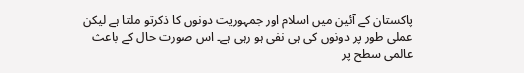پاکستان کے آئین میں اسلام اور جمہوریت دونوں کا ذکرتو ملتا ہے لیکن عملی طور پر دونوں کی ہی نفی ہو رہی ہے۔ اس صورت حال کے باعث عالمی سطح پر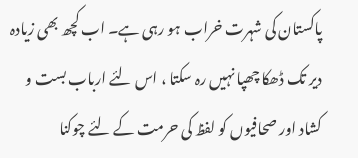پاکستان کی شہرت خراب ہو رہی ہے۔ اب کچھ بھی زیادہ دیر تک ڈھکا چھپا نہیں رہ سکتا ، اس لئے ارباب بست و کشاد اور صحافیوں کو لفظ کی حرمت کے لئے چوکنا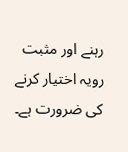رہنے اور مثبت رویہ اختیار کرنے کی ضرورت ہے۔